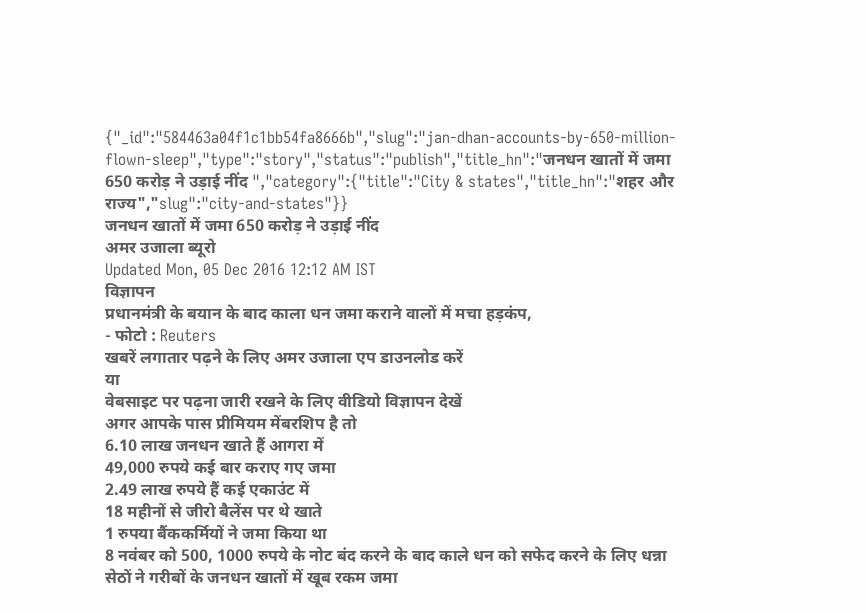{"_id":"584463a04f1c1bb54fa8666b","slug":"jan-dhan-accounts-by-650-million-flown-sleep","type":"story","status":"publish","title_hn":"जनधन खातों में जमा 650 करोड़ ने उड़ाई नींद ","category":{"title":"City & states","title_hn":"शहर और राज्य","slug":"city-and-states"}}
जनधन खातों में जमा 650 करोड़ ने उड़ाई नींद
अमर उजाला ब्यूरो
Updated Mon, 05 Dec 2016 12:12 AM IST
विज्ञापन
प्रधानमंत्री के बयान के बाद काला धन जमा कराने वालों में मचा हड़कंप,
- फोटो : Reuters
खबरें लगातार पढ़ने के लिए अमर उजाला एप डाउनलोड करें
या
वेबसाइट पर पढ़ना जारी रखने के लिए वीडियो विज्ञापन देखें
अगर आपके पास प्रीमियम मेंबरशिप है तो
6.10 लाख जनधन खाते हैं आगरा में
49,000 रुपये कई बार कराए गए जमा
2.49 लाख रुपये हैं कई एकाउंट में
18 महीनों से जीरो बैलेंस पर थे खाते
1 रुपया बैंककर्मियों ने जमा किया था
8 नवंबर को 500, 1000 रुपये के नोट बंद करने के बाद काले धन को सफेद करने के लिए धन्ना सेठों ने गरीबों के जनधन खातों में खूब रकम जमा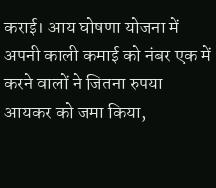कराई। आय घोषणा योजना में अपनी काली कमाई को नंबर एक में करने वालों ने जितना रुपया आयकर को जमा किया,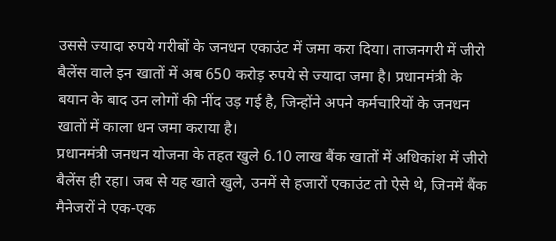उससे ज्यादा रुपये गरीबों के जनधन एकाउंट में जमा करा दिया। ताजनगरी में जीरो बैलेंस वाले इन खातों में अब 650 करोड़ रुपये से ज्यादा जमा है। प्रधानमंत्री के बयान के बाद उन लोगों की नींद उड़ गई है, जिन्होंने अपने कर्मचारियों के जनधन खातों में काला धन जमा कराया है।
प्रधानमंत्री जनधन योजना के तहत खुले 6.10 लाख बैंक खातों में अधिकांश में जीरो बैलेंस ही रहा। जब से यह खाते खुले, उनमें से हजारों एकाउंट तो ऐसे थे, जिनमें बैंक मैनेजरों ने एक-एक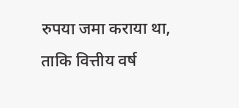रुपया जमा कराया था, ताकि वित्तीय वर्ष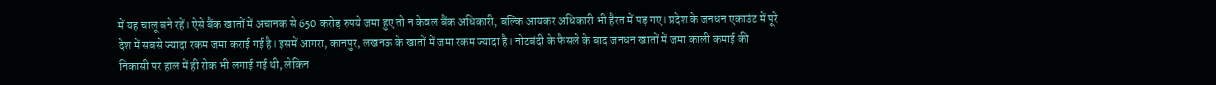में यह चालू बने रहें। ऐसे बैंक खातों में अचानक से 650 करोड़ रुपये जमा हुए तो न केवल बैंक अधिकारी, बल्कि आयकर अधिकारी भी हैरत में पड़ गए। प्रदेश के जनधन एकाउंट में पूरे देश में सबसे ज्यादा रकम जमा कराई गई है। इसमें आगरा, कानपुर, लखनऊ के खातों में जमा रकम ज्यादा है। नोटबंदी के फैसले के बाद जनधन खातों में जमा काली कमाई की निकासी पर हाल में ही रोक भी लगाई गई थी, लेकिन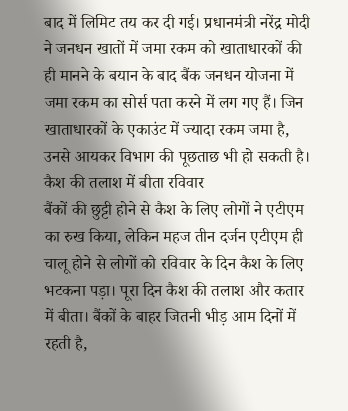बाद में लिमिट तय कर दी गई। प्रधानमंत्री नरेंद्र मोदी ने जनधन खातों में जमा रकम को खाताधारकों की ही मानने के बयान के बाद बैंक जनधन योजना में जमा रकम का सोर्स पता करने में लग गए हैं। जिन खाताधारकों के एकाउंट में ज्यादा रकम जमा है, उनसे आयकर विभाग की पूछताछ भी हो सकती है।
कैश की तलाश में बीता रविवार
बैंकों की छुट्टी होने से कैश के लिए लोगों ने एटीएम का रुख किया, लेकिन महज तीन दर्जन एटीएम ही चालू होने से लोगों को रविवार के दिन कैश के लिए भटकना पड़ा। पूरा दिन कैश की तलाश और कतार में बीता। बैंकों के बाहर जितनी भीड़ आम दिनों में रहती है,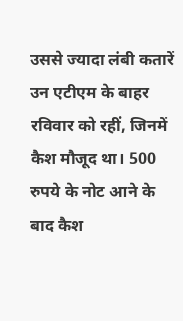उससे ज्यादा लंबी कतारें उन एटीएम के बाहर रविवार को रहीं, जिनमें कैश मौजूद था। 500 रुपये के नोट आने के बाद कैश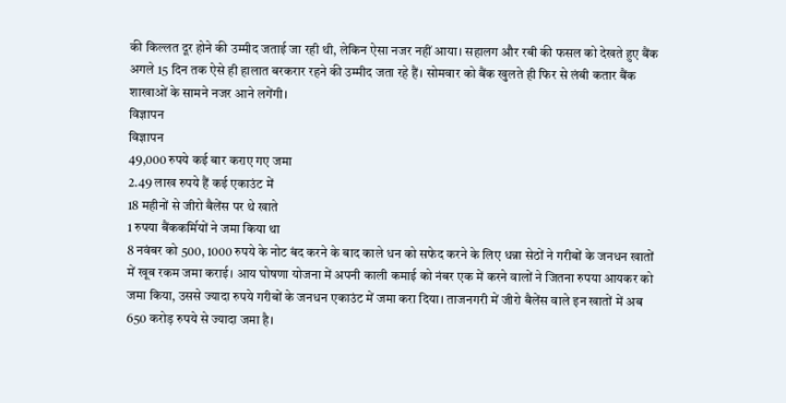की किल्लत दूर होने की उम्मीद जताई जा रही थी, लेकिन ऐसा नजर नहीं आया। सहालग और रबी की फसल को देखते हुए बैंक अगले 15 दिन तक ऐसे ही हालात बरकरार रहने की उम्मीद जता रहे हैं। सोमवार को बैंक खुलते ही फिर से लंबी कतार बैंक शाखाओं के सामने नजर आने लगेंगी।
विज्ञापन
विज्ञापन
49,000 रुपये कई बार कराए गए जमा
2.49 लाख रुपये हैं कई एकाउंट में
18 महीनों से जीरो बैलेंस पर थे खाते
1 रुपया बैंककर्मियों ने जमा किया था
8 नवंबर को 500, 1000 रुपये के नोट बंद करने के बाद काले धन को सफेद करने के लिए धन्ना सेठों ने गरीबों के जनधन खातों में खूब रकम जमा कराई। आय घोषणा योजना में अपनी काली कमाई को नंबर एक में करने वालों ने जितना रुपया आयकर को जमा किया, उससे ज्यादा रुपये गरीबों के जनधन एकाउंट में जमा करा दिया। ताजनगरी में जीरो बैलेंस वाले इन खातों में अब 650 करोड़ रुपये से ज्यादा जमा है।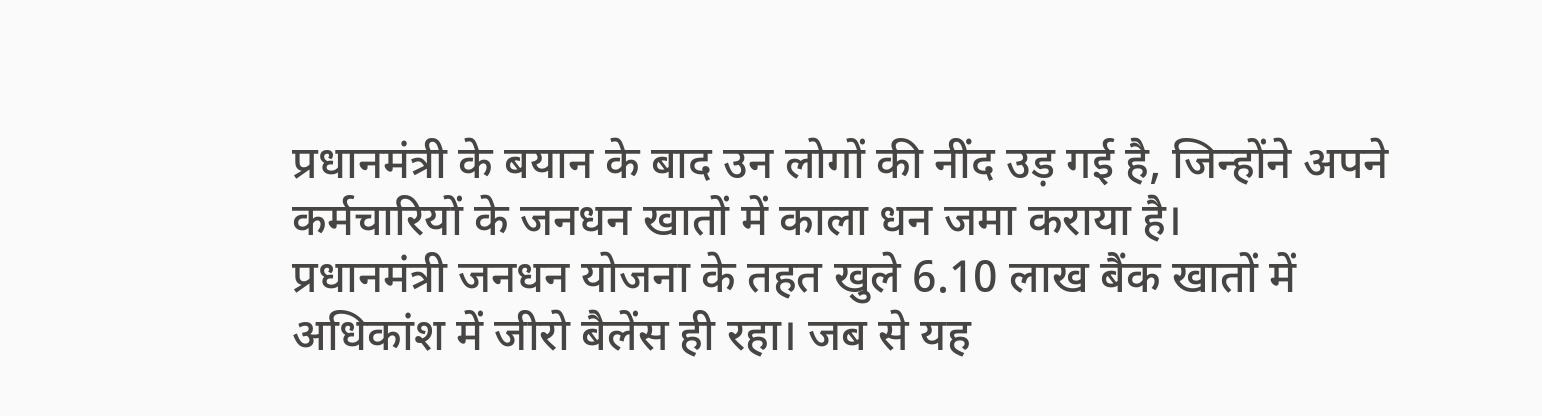प्रधानमंत्री के बयान के बाद उन लोगों की नींद उड़ गई है, जिन्होंने अपने कर्मचारियों के जनधन खातों में काला धन जमा कराया है।
प्रधानमंत्री जनधन योजना के तहत खुले 6.10 लाख बैंक खातों में अधिकांश में जीरो बैलेंस ही रहा। जब से यह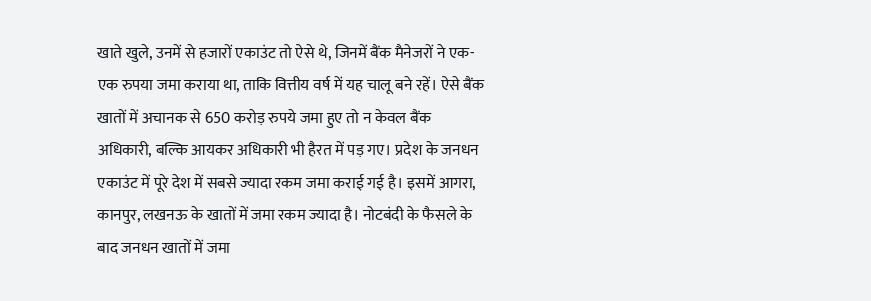खाते खुले, उनमें से हजारों एकाउंट तो ऐसे थे, जिनमें बैंक मैनेजरों ने एक-एक रुपया जमा कराया था, ताकि वित्तीय वर्ष में यह चालू बने रहें। ऐसे बैंक खातों में अचानक से 650 करोड़ रुपये जमा हुए तो न केवल बैंक अधिकारी, बल्कि आयकर अधिकारी भी हैरत में पड़ गए। प्रदेश के जनधन एकाउंट में पूरे देश में सबसे ज्यादा रकम जमा कराई गई है। इसमें आगरा, कानपुर, लखनऊ के खातों में जमा रकम ज्यादा है। नोटबंदी के फैसले के बाद जनधन खातों में जमा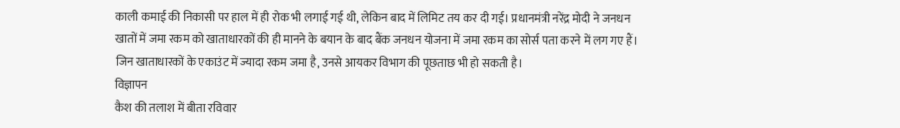काली कमाई की निकासी पर हाल में ही रोक भी लगाई गई थी, लेकिन बाद में लिमिट तय कर दी गई। प्रधानमंत्री नरेंद्र मोदी ने जनधन खातों में जमा रकम को खाताधारकों की ही मानने के बयान के बाद बैंक जनधन योजना में जमा रकम का सोर्स पता करने में लग गए हैं। जिन खाताधारकों के एकाउंट में ज्यादा रकम जमा है, उनसे आयकर विभाग की पूछताछ भी हो सकती है।
विज्ञापन
कैश की तलाश में बीता रविवार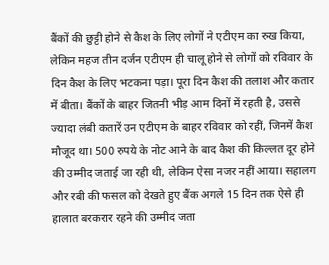बैंकों की छुट्टी होने से कैश के लिए लोगों ने एटीएम का रुख किया, लेकिन महज तीन दर्जन एटीएम ही चालू होने से लोगों को रविवार के दिन कैश के लिए भटकना पड़ा। पूरा दिन कैश की तलाश और कतार में बीता। बैंकों के बाहर जितनी भीड़ आम दिनों में रहती है, उससे ज्यादा लंबी कतारें उन एटीएम के बाहर रविवार को रहीं, जिनमें कैश मौजूद था। 500 रुपये के नोट आने के बाद कैश की किल्लत दूर होने की उम्मीद जताई जा रही थी, लेकिन ऐसा नजर नहीं आया। सहालग और रबी की फसल को देखते हुए बैंक अगले 15 दिन तक ऐसे ही हालात बरकरार रहने की उम्मीद जता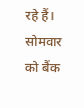रहे हैं। सोमवार को बैंक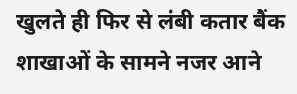खुलते ही फिर से लंबी कतार बैंक शाखाओं के सामने नजर आने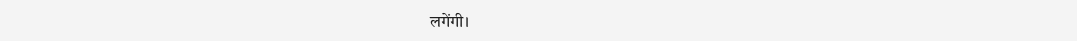लगेंगी।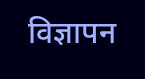विज्ञापन